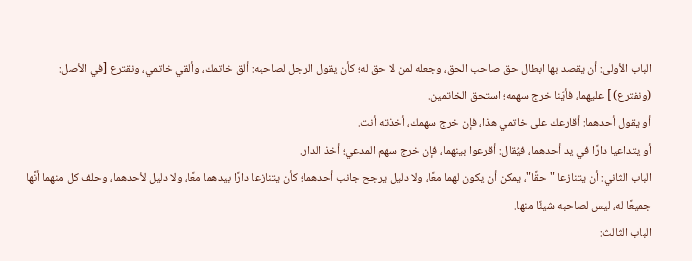الباب الأولى: أن يقصد بها ابطال حق صاحب الحق، وجعله لمن لا حق له؛ كأن يقول الرجل لصاحبه: ألق خاتمك، وألقي خاتمي، ونقترع [في الأصل: (ونفترع) ] عليهما، فأيّنا خرج سهمه؛ استحق الخاتمين.
أو يقول أحدهما: أقارعك على خاتمي هذا، فإن خرج سهمك، أخذته أنت.
أو يتداعيا دارًا في يد أحدهما، فيُقال: أقرعوا بينهما، فإن خرج سهم المدعي؛ أخذ الدار.
الباب الثاني: أن يتنازعا "حقًا"، يمكن أن يكون لهما معًا، ولا دليل يرجح جانب أحدهما؛ كأن يتنازعا دارًا بيدهما معًا، ولا دليل لأحدهما، وحلف كل منهما أنَّها جميعًا له، ليس لصاحبه شيئًا منها.
الباب الثالث: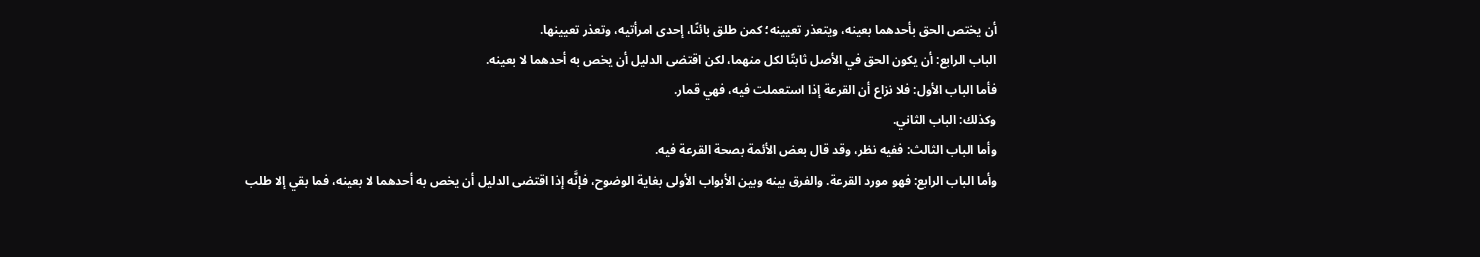أن يختص الحق بأحدهما بعينه، ويتعذر تعيينه؛ كمن طلق بائنًا، إحدى امرأتيه، وتعذر تعيينها.
الباب الرابع: أن يكون الحق في الأصل ثابتًا لكل منهما، لكن اقتضى الدليل أن يخص به أحدهما لا بعينه.
فأما الباب الأول: فلا نزاع أن القرعة إذا استعملت فيه، فهي قمار.
وكذلك: الباب الثاني.
وأما الباب الثالث: ففيه نظر، وقد قال بعض الأئمة بصحة القرعة فيه.
وأما الباب الرابع: فهو مورد القرعة. والفرق بينه وبين الأبواب الأولى بغاية الوضوح، فإنَّه إذا اقتضى الدليل أن يخص به أحدهما لا بعينه، فما بقي إلا طلب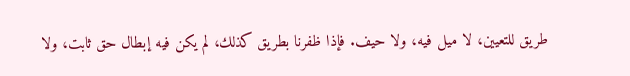طريق للتعيين، لا ميل فيه، ولا حيف. فإذا ظفرنا بطريق كذلك، لم يكن فيه إبطال حق ثابت، ولا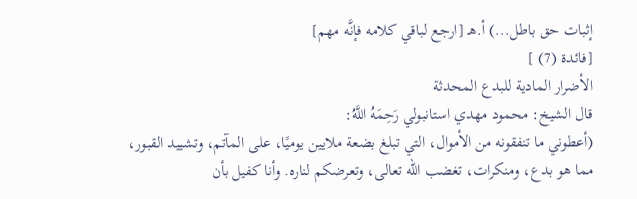إثبات حق باطل...) أ.هـ [ارجع لباقي كلامه فإنَّه مهم]
[فائدة (7) ]
الأضرار المادية للبدع المحدثة
قال الشيخ: محمود مهدي استانبولي رَحِمَهُ اللَّهُ:
(أعطوني ما تنفقونه من الأموال، التي تبلغ بضعة ملايين يوميًا، على المآتم، وتشييد القبور، مما هو بدع، ومنكرات، تغضب الله تعالى، وتعرضكم لناره. وأنا كفيل بأن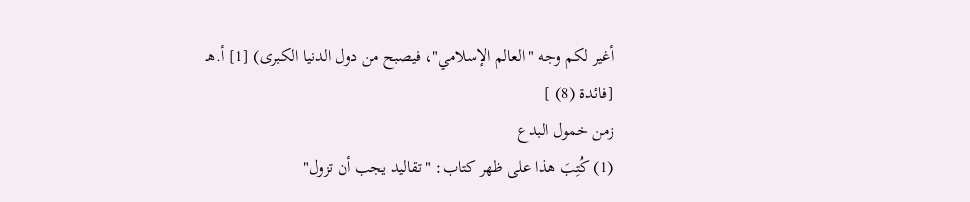أغير لكم وجه "العالم الإسلامي"، فيصبح من دول الدنيا الكبرى) [1] أ.هـ
[فائدة (8) ]
زمن خمول البدع
(1) كُتِبَ هذا على ظهر كتاب: "تقاليد يجب أن تزول"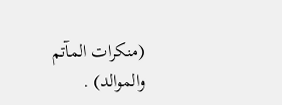(منكرات المآتم والموالد) .